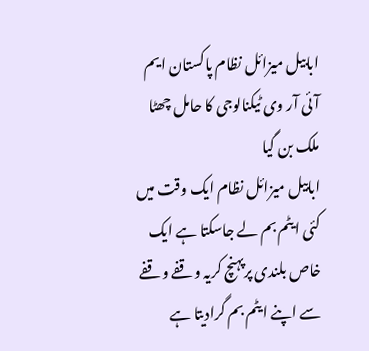ابابیل میزائل نظام پاکستان ایم آئی آر وی ٹیکنالوجی کا حامل چھٹا ملک بن گیا
ابابیل میزائل نظام ایک وقت میں کئی ایٹم بم لے جاسکتا ہے ایک خاص بلندی پرپہنچ کریہ وقفے وقفے سے اپنے ایٹم بم گرادیتا ہے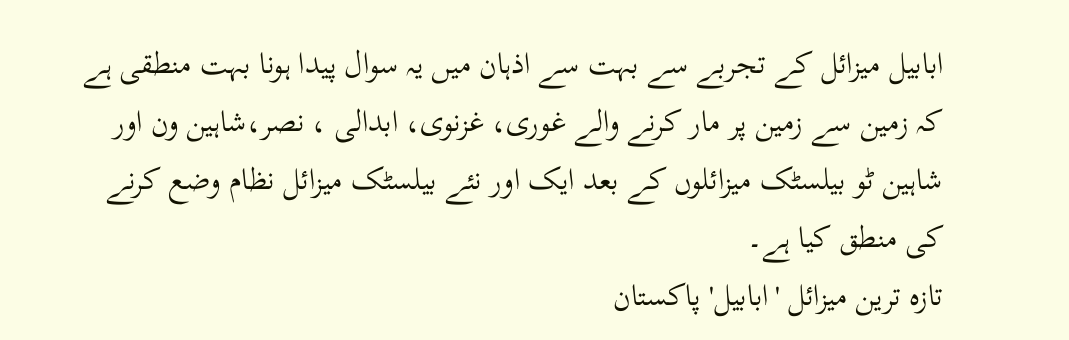ابابیل میزائل کے تجربے سے بہت سے اذہان میں یہ سوال پیدا ہونا بہت منطقی ہے کہ زمین سے زمین پر مار کرنے والے غوری، غزنوی، ابدالی ، نصر،شاہین ون اور شاہین ٹو بیلسٹک میزائلوں کے بعد ایک اور نئے بیلسٹک میزائل نظام وضع کرنے کی منطق کیا ہے۔
تازہ ترین میزائل 'ابابیل' پاکستان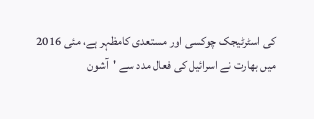کی اسٹرٹیجک چوکسی اور مستعدی کامظہر ہے، مئی 2016 میں بھارت نے اسرائیل کی فعال مدد سے 'آشون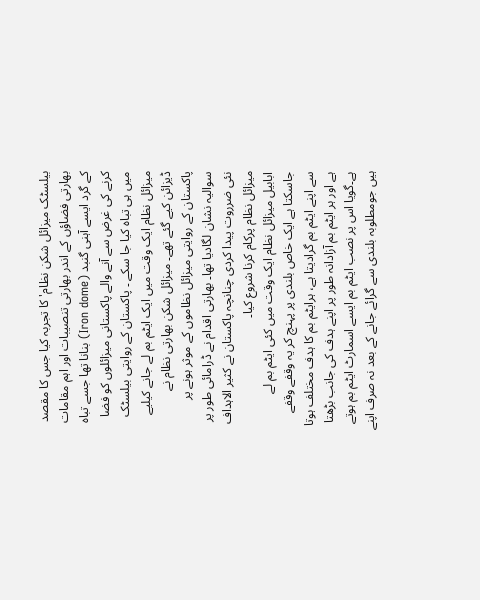بیلسٹک میزائل شکن نظام' کا تجربہ کیا جس کا مقصد بھارتی فضاؤں کے اندر بھارتی تنصیبات اور اہم مقامات کے گرد ایسے آہنی گنبد (Iron dome) بنانا تھا جسے تباہ کرنے کی غرض سے آنے والے پاکستانی میزائلوں کو فضا میں ہی تباہ کیا جا سکے ۔ پاکستان کے روایتی بیلسٹک میزائل نظام ایک وقت میں ایک ایٹم بم لے جانے کیلیے ڈیزائن کیے گئے تھے۔ میزائل شکن بھارتی نظام نے پاکستان کے روایتی میزائل نظاموں کے موثر ہونے پر سوالیہ نشان لگادیا تھا۔ بھارتی اقدام نے ڈرامائی طور پر نئی ضرروت پیدا کردی چنانچہ پاکستان نے کثیر الاہداف میزائل نظام پرکام کرنا شروع کیا۔
ابابیل میزائل نظام ایک وقت میں کئی ایٹم بم لے جاسکتا ہے ایک خاص بلندی پر پہنچ کر یہ وقفے وقفے سے اپنے ایٹم بم گرادیتا ہے، ہرایٹم بم کا ہدف مختلف ہوتا ہے اور ہر ایٹم بم آزادانہ طور پر اپنے ہدف کی جانب بڑھتا ہے۔گویا اس پر نصب ایٹم بم ایسے اسمارٹ ایٹم بم ہوتے ہیں جومطلوبہ بلندی سے گرائے جانے کے بعد نہ صرف اپنے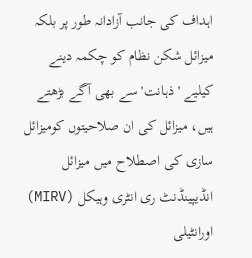اہداف کی جانب آزادانہ طور پر بلکہ میزائل شکن نظام کو چکمہ دینے کیلیے 'ذہانت' سے بھی آگے بڑھتے ہیں، میزائل کی ان صلاحیتوں کومیزائل سازی کی اصطلاح میں میزائل انڈیپینڈنٹ ری انٹری وہیکل (MIRV) اورانٹیلی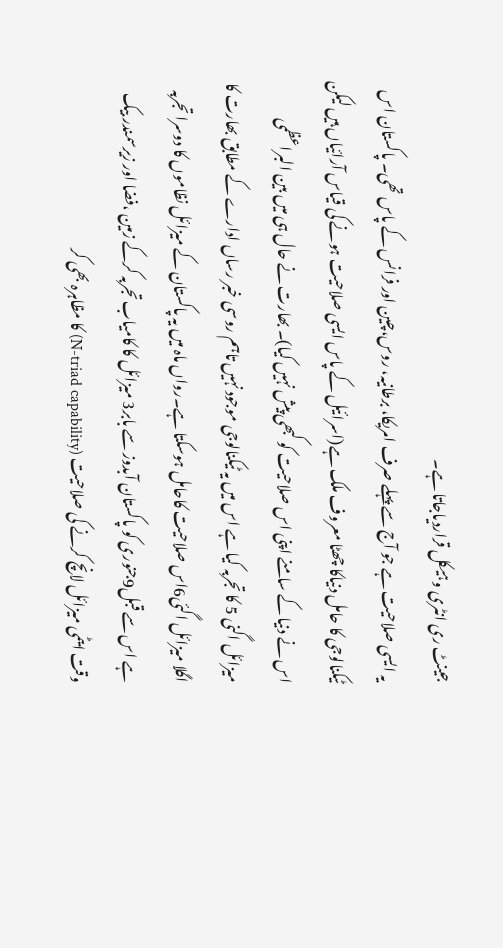جینٹ ری انٹری وہیکل قراردیاجاتا ہے۔
یہ ایسی صلاحیت ہے جو آج سے پہلے صرف امریکا، برطانیہ، روس،چین اور فرانس کے پاس تھی۔ پاکستان اس ٹیکنالوجی کا حامل دنیاکا چھٹا معروف ملک ہے(اسرائیل کے پاس ایسی صلاحیت ہونے کی قیاس آرائیاں ہیں لیکن اس نے دنیا کے سامنے اپنی اس صلاحیت کو کبھی پیش نہیں کیا)۔ بھارت نے حال ہی میں بین البراعظمی میزائل اگنی 5 کا تجربہ کیا ہے اس میں یہ ٹیکنالوجی موجود نہیں تاہم روسی خبر رساں ادارے کے مطابق بھارت کا اگلا میزائل اگئی6اس صلاحیت کاحامل ہوسکتا ہے۔رواں ماہ میں یہ پاکستان کے میزائل نظاموں کا دوسرا تجربہ ہے اس سے قبل9جنوری کو پاکستان آبدوز سے بابر3 میزائل کا کامیاب تجربہ کرکے زمین ،فضا اور زیرسمندر بیک وقت ایٹمی میزائل لانچ کرنے کی صلاحیت (N-triad capability) کا مظاہرہ بھی کر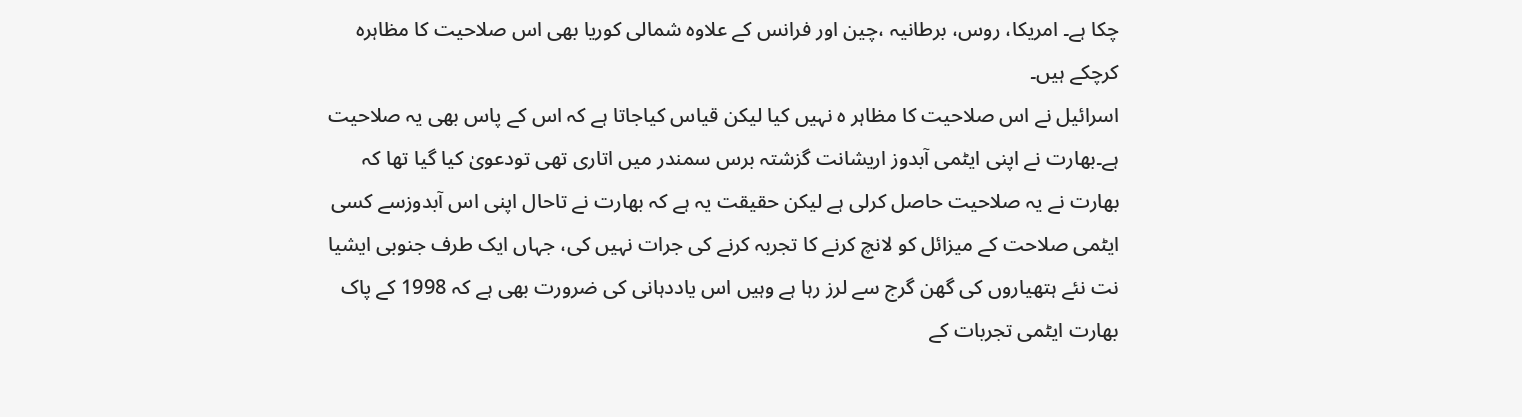چکا ہے۔ امریکا، روس، برطانیہ ،چین اور فرانس کے علاوہ شمالی کوریا بھی اس صلاحیت کا مظاہرہ کرچکے ہیں۔
اسرائیل نے اس صلاحیت کا مظاہر ہ نہیں کیا لیکن قیاس کیاجاتا ہے کہ اس کے پاس بھی یہ صلاحیت ہے۔بھارت نے اپنی ایٹمی آبدوز اریشانت گزشتہ برس سمندر میں اتاری تھی تودعویٰ کیا گیا تھا کہ بھارت نے یہ صلاحیت حاصل کرلی ہے لیکن حقیقت یہ ہے کہ بھارت نے تاحال اپنی اس آبدوزسے کسی ایٹمی صلاحت کے میزائل کو لانچ کرنے کا تجربہ کرنے کی جرات نہیں کی، جہاں ایک طرف جنوبی ایشیا نت نئے ہتھیاروں کی گھن گرج سے لرز رہا ہے وہیں اس یاددہانی کی ضرورت بھی ہے کہ 1998 کے پاک بھارت ایٹمی تجربات کے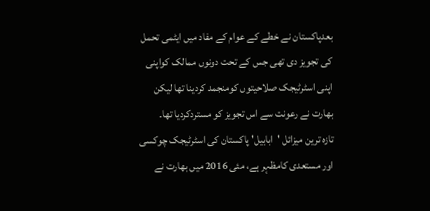بعدپاکستان نے خطے کے عوام کے مفاد میں ایٹمی تحمل کی تجویز دی تھی جس کے تحت دونوں ممالک کواپنی اپنی اسٹرٹیجک صلاحیتوں کومنجمد کردینا تھا لیکن بھارت نے رعونت سے اس تجویز کو مستردکردیا تھا۔
تازہ ترین میزائل 'ابابیل' پاکستان کی اسٹرٹیجک چوکسی اور مستعدی کامظہر ہے، مئی 2016 میں بھارت نے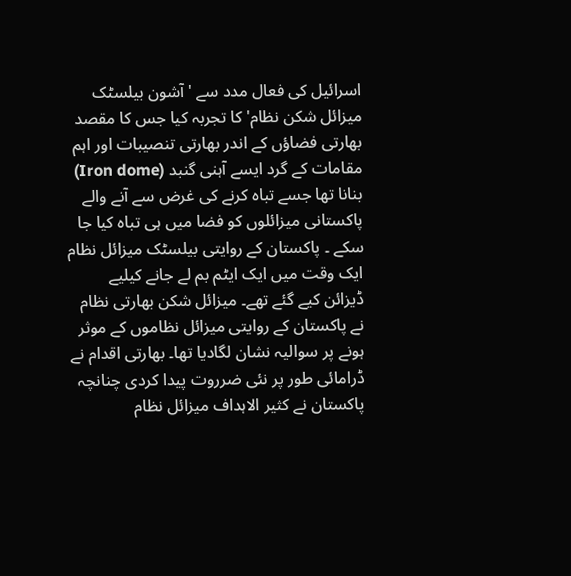اسرائیل کی فعال مدد سے 'آشون بیلسٹک میزائل شکن نظام' کا تجربہ کیا جس کا مقصد بھارتی فضاؤں کے اندر بھارتی تنصیبات اور اہم مقامات کے گرد ایسے آہنی گنبد (Iron dome) بنانا تھا جسے تباہ کرنے کی غرض سے آنے والے پاکستانی میزائلوں کو فضا میں ہی تباہ کیا جا سکے ۔ پاکستان کے روایتی بیلسٹک میزائل نظام ایک وقت میں ایک ایٹم بم لے جانے کیلیے ڈیزائن کیے گئے تھے۔ میزائل شکن بھارتی نظام نے پاکستان کے روایتی میزائل نظاموں کے موثر ہونے پر سوالیہ نشان لگادیا تھا۔ بھارتی اقدام نے ڈرامائی طور پر نئی ضرروت پیدا کردی چنانچہ پاکستان نے کثیر الاہداف میزائل نظام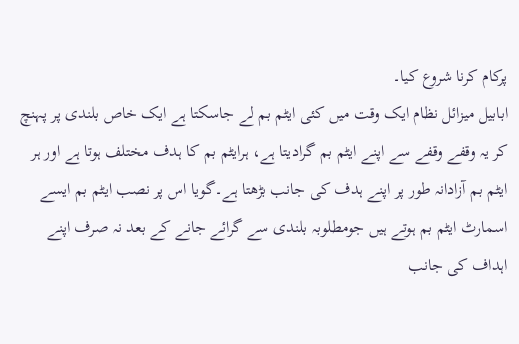پرکام کرنا شروع کیا۔
ابابیل میزائل نظام ایک وقت میں کئی ایٹم بم لے جاسکتا ہے ایک خاص بلندی پر پہنچ کر یہ وقفے وقفے سے اپنے ایٹم بم گرادیتا ہے، ہرایٹم بم کا ہدف مختلف ہوتا ہے اور ہر ایٹم بم آزادانہ طور پر اپنے ہدف کی جانب بڑھتا ہے۔گویا اس پر نصب ایٹم بم ایسے اسمارٹ ایٹم بم ہوتے ہیں جومطلوبہ بلندی سے گرائے جانے کے بعد نہ صرف اپنے اہداف کی جانب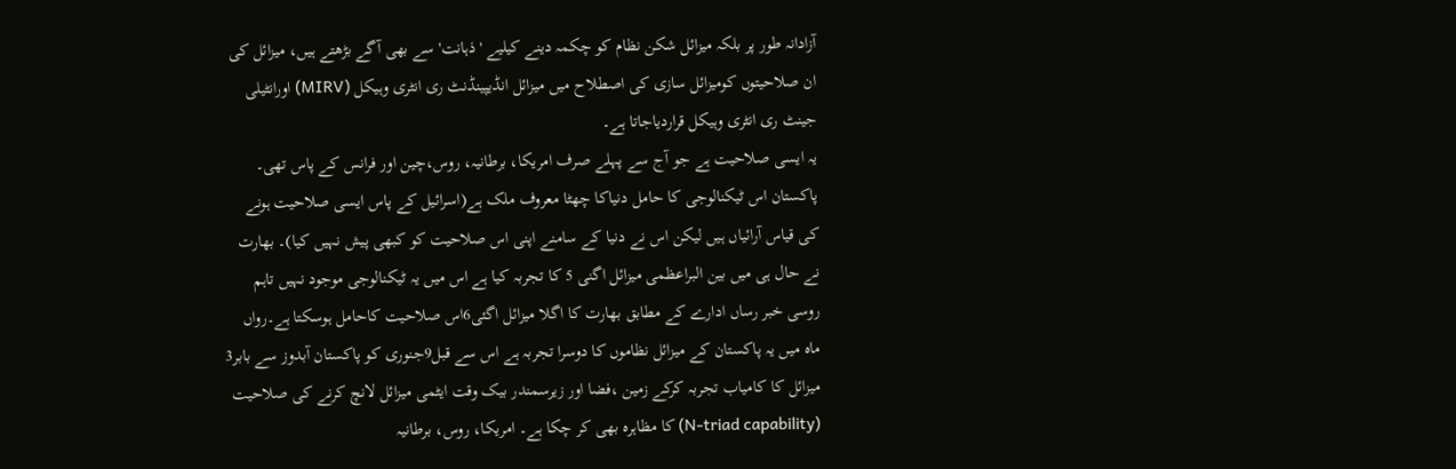آزادانہ طور پر بلکہ میزائل شکن نظام کو چکمہ دینے کیلیے 'ذہانت' سے بھی آگے بڑھتے ہیں، میزائل کی ان صلاحیتوں کومیزائل سازی کی اصطلاح میں میزائل انڈیپینڈنٹ ری انٹری وہیکل (MIRV) اورانٹیلی جینٹ ری انٹری وہیکل قراردیاجاتا ہے۔
یہ ایسی صلاحیت ہے جو آج سے پہلے صرف امریکا، برطانیہ، روس،چین اور فرانس کے پاس تھی۔ پاکستان اس ٹیکنالوجی کا حامل دنیاکا چھٹا معروف ملک ہے(اسرائیل کے پاس ایسی صلاحیت ہونے کی قیاس آرائیاں ہیں لیکن اس نے دنیا کے سامنے اپنی اس صلاحیت کو کبھی پیش نہیں کیا)۔ بھارت نے حال ہی میں بین البراعظمی میزائل اگنی 5 کا تجربہ کیا ہے اس میں یہ ٹیکنالوجی موجود نہیں تاہم روسی خبر رساں ادارے کے مطابق بھارت کا اگلا میزائل اگئی6اس صلاحیت کاحامل ہوسکتا ہے۔رواں ماہ میں یہ پاکستان کے میزائل نظاموں کا دوسرا تجربہ ہے اس سے قبل9جنوری کو پاکستان آبدوز سے بابر3 میزائل کا کامیاب تجربہ کرکے زمین ،فضا اور زیرسمندر بیک وقت ایٹمی میزائل لانچ کرنے کی صلاحیت (N-triad capability) کا مظاہرہ بھی کر چکا ہے۔ امریکا، روس، برطانیہ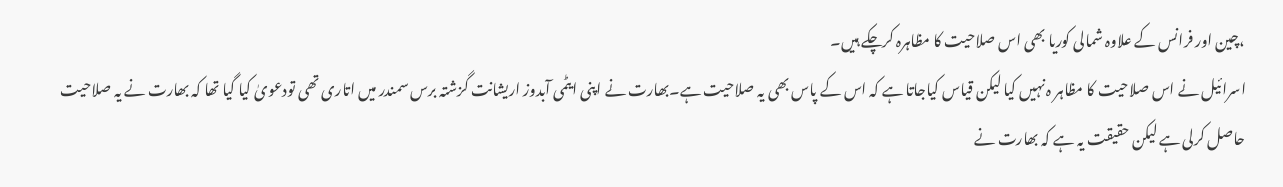،چین اور فرانس کے علاوہ شمالی کوریا بھی اس صلاحیت کا مظاہرہ کرچکے ہیں۔
اسرائیل نے اس صلاحیت کا مظاہر ہ نہیں کیا لیکن قیاس کیاجاتا ہے کہ اس کے پاس بھی یہ صلاحیت ہے۔بھارت نے اپنی ایٹمی آبدوز اریشانت گزشتہ برس سمندر میں اتاری تھی تودعویٰ کیا گیا تھا کہ بھارت نے یہ صلاحیت حاصل کرلی ہے لیکن حقیقت یہ ہے کہ بھارت نے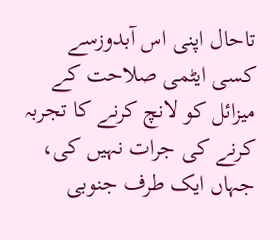تاحال اپنی اس آبدوزسے کسی ایٹمی صلاحت کے میزائل کو لانچ کرنے کا تجربہ کرنے کی جرات نہیں کی، جہاں ایک طرف جنوبی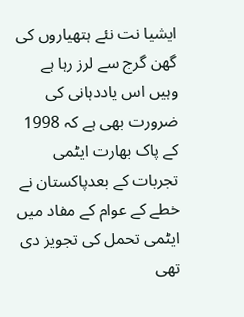ایشیا نت نئے ہتھیاروں کی گھن گرج سے لرز رہا ہے وہیں اس یاددہانی کی ضرورت بھی ہے کہ 1998 کے پاک بھارت ایٹمی تجربات کے بعدپاکستان نے خطے کے عوام کے مفاد میں ایٹمی تحمل کی تجویز دی تھی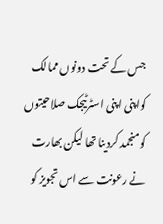جس کے تحت دونوں ممالک کواپنی اپنی اسٹرٹیجک صلاحیتوں کومنجمد کردینا تھا لیکن بھارت نے رعونت سے اس تجویز کو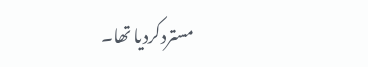مستردکردیا تھا۔